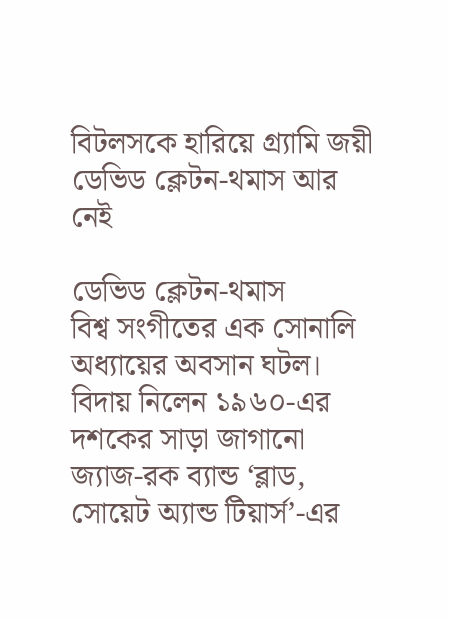বিটলসকে হারিয়ে গ্র্যামি জয়ী ডেভিড ক্লেটন-থমাস আর নেই

ডেভিড ক্লেটন-থমাস
বিশ্ব সংগীতের এক সোনালি অধ্যায়ের অবসান ঘটল। বিদায় নিলেন ১৯৬০-এর দশকের সাড়া জাগানো জ্যাজ-রক ব্যান্ড ‘ব্লাড, সোয়েট অ্যান্ড টিয়ার্স’-এর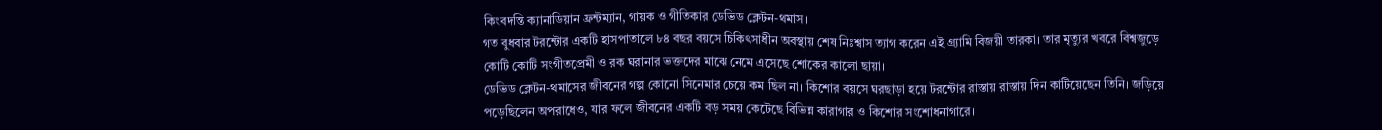কিংবদন্তি ক্যানাডিয়ান ফ্রন্টম্যান, গায়ক ও গীতিকার ডেভিড ক্লেটন-থমাস।
গত বুধবার টরন্টোর একটি হাসপাতালে ৮৪ বছর বয়সে চিকিৎসাধীন অবস্থায় শেষ নিঃশ্বাস ত্যাগ করেন এই গ্র্যামি বিজয়ী তারকা। তার মৃত্যুর খবরে বিশ্বজুড়ে কোটি কোটি সংগীতপ্রেমী ও রক ঘরানার ভক্তদের মাঝে নেমে এসেছে শোকের কালো ছায়া।
ডেভিড ক্লেটন-থমাসের জীবনের গল্প কোনো সিনেমার চেয়ে কম ছিল না। কিশোর বয়সে ঘরছাড়া হয়ে টরন্টোর রাস্তায় রাস্তায় দিন কাটিয়েছেন তিনি। জড়িয়ে পড়েছিলেন অপরাধেও, যার ফলে জীবনের একটি বড় সময় কেটেছে বিভিন্ন কারাগার ও কিশোর সংশোধনাগারে।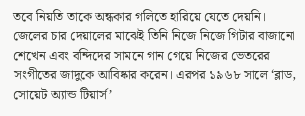তবে নিয়তি তাকে অন্ধকার গলিতে হারিয়ে যেতে দেয়নি। জেলের চার দেয়ালের মাঝেই তিনি নিজে নিজে গিটার বাজানো শেখেন এবং বন্দিদের সামনে গান গেয়ে নিজের ভেতরের সংগীতের জাদুকে আবিষ্কার করেন। এরপর ১৯৬৮ সালে ‘ব্লাড, সোয়েট অ্যান্ড টিয়ার্স’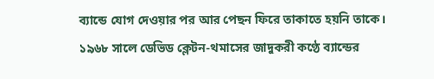ব্যান্ডে যোগ দেওয়ার পর আর পেছন ফিরে তাকাতে হয়নি তাকে।
১৯৬৮ সালে ডেভিড ক্লেটন-থমাসের জাদুকরী কণ্ঠে ব্যান্ডের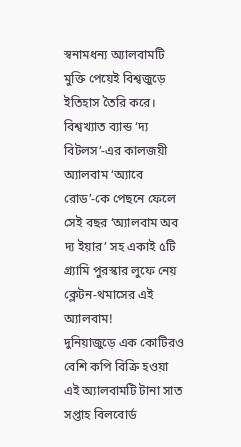স্বনামধন্য অ্যালবামটি মুক্তি পেয়েই বিশ্বজুড়ে ইতিহাস তৈরি করে। বিশ্বখ্যাত ব্যান্ড ‘দ্য বিটলস’-এর কালজয়ী অ্যালবাম ‘অ্যাবে রোড’-কে পেছনে ফেলে সেই বছর ‘অ্যালবাম অব দ্য ইয়ার’ সহ একাই ৫টি গ্র্যামি পুরস্কার লুফে নেয় ক্লেটন-থমাসের এই অ্যালবাম!
দুনিয়াজুড়ে এক কোটিরও বেশি কপি বিক্রি হওয়া এই অ্যালবামটি টানা সাত সপ্তাহ বিলবোর্ড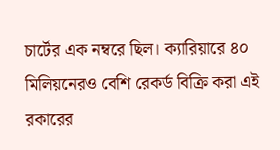চার্টের এক নম্বরে ছিল। ক্যারিয়ারে ৪০ মিলিয়নেরও বেশি রেকর্ড বিক্রি করা এই রকারের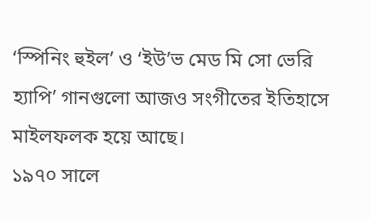‘স্পিনিং হুইল’ ও ‘ইউ’ভ মেড মি সো ভেরি হ্যাপি’ গানগুলো আজও সংগীতের ইতিহাসে মাইলফলক হয়ে আছে।
১৯৭০ সালে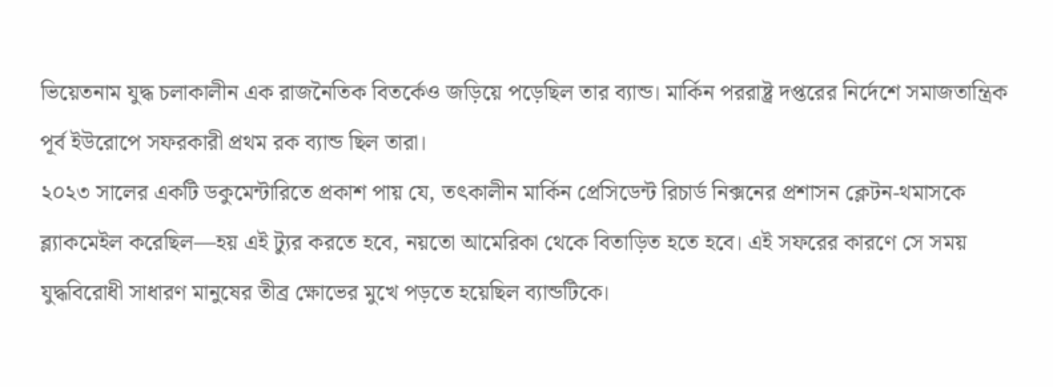ভিয়েতনাম যুদ্ধ চলাকালীন এক রাজনৈতিক বিতর্কেও জড়িয়ে পড়েছিল তার ব্যান্ড। মার্কিন পররাষ্ট্র দপ্তরের নির্দেশে সমাজতান্ত্রিক পূর্ব ইউরোপে সফরকারী প্রথম রক ব্যান্ড ছিল তারা।
২০২৩ সালের একটি ডকুমেন্টারিতে প্রকাশ পায় যে, তৎকালীন মার্কিন প্রেসিডেন্ট রিচার্ড নিক্সনের প্রশাসন ক্লেটন-থমাসকে ব্ল্যাকমেইল করেছিল—হয় এই ট্যুর করতে হবে, নয়তো আমেরিকা থেকে বিতাড়িত হতে হবে। এই সফরের কারণে সে সময় যুদ্ধবিরোধী সাধারণ মানুষের তীব্র ক্ষোভের মুখে পড়তে হয়েছিল ব্যান্ডটিকে।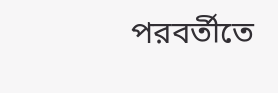পরবর্তীতে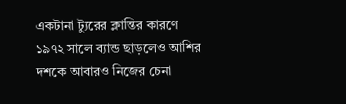একটানা ট্যুরের ক্লান্তির কারণে ১৯৭২ সালে ব্যান্ড ছাড়লেও আশির দশকে আবারও নিজের চেনা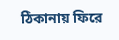ঠিকানায় ফিরে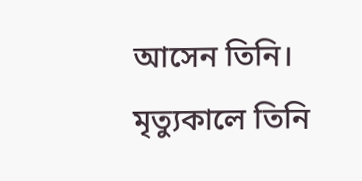আসেন তিনি। মৃত্যুকালে তিনি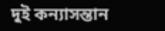দুই কন্যাসন্তান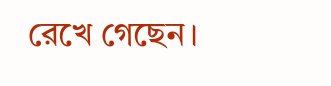রেখে গেছেন।